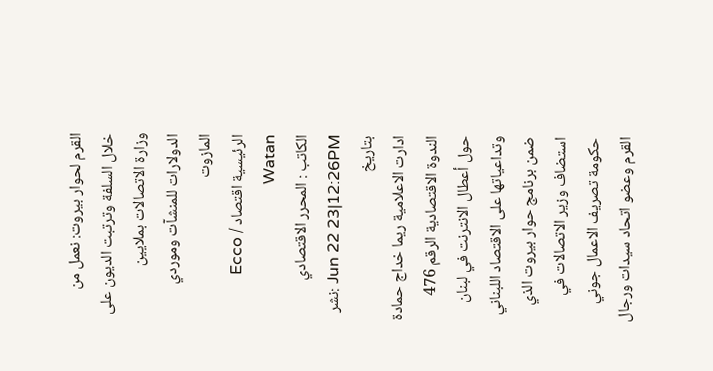القرم لحوار بيروت: نعمل من خلال السلفة وترتبت الديون على وزارة الاتصالات بملايين الدولارات للمنشآت وموردي المازوت
الرئيسية اقتصاد / Ecco Watan
الكاتب : المحرر الاقتصادي
Jun 22 23|12:26PM :نشر بتاريخ
ادارت الاعلامية ريما خداج حمادة الندوة الاقتصادية الرقم 476 حول أعطال الانترنت في لبنان وتداعياتها على الاقتصاد اللبناني ضمن برنامج حوار بيروت الذي استضاف وزير الاتصالات في حكومة تصريف الاعمال جوني القرم وعضو اتحاد سيدات ورجال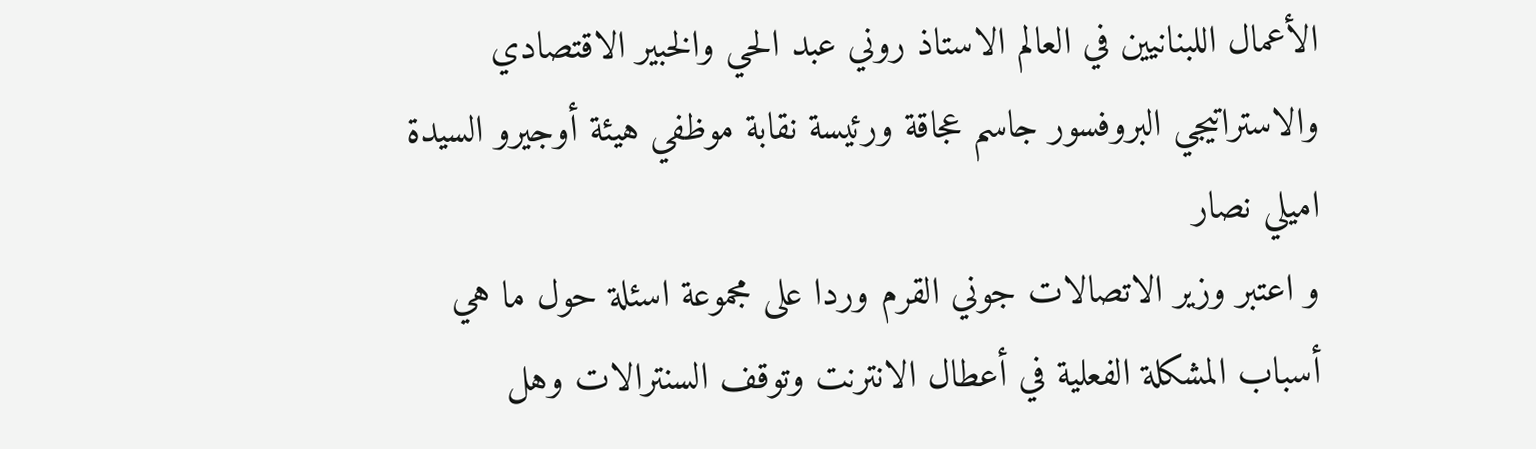الأعمال اللبنانيين في العالم الاستاذ روني عبد الحي والخبير الاقتصادي والاستراتيجي البروفسور جاسم عجاقة ورئيسة نقابة موظفي هيئة أوجيرو السيدة اميلي نصار
و اعتبر وزير الاتصالات جوني القرم وردا على مجموعة اسئلة حول ما هي أسباب المشكلة الفعلية في أعطال الانترنت وتوقف السنترالات وهل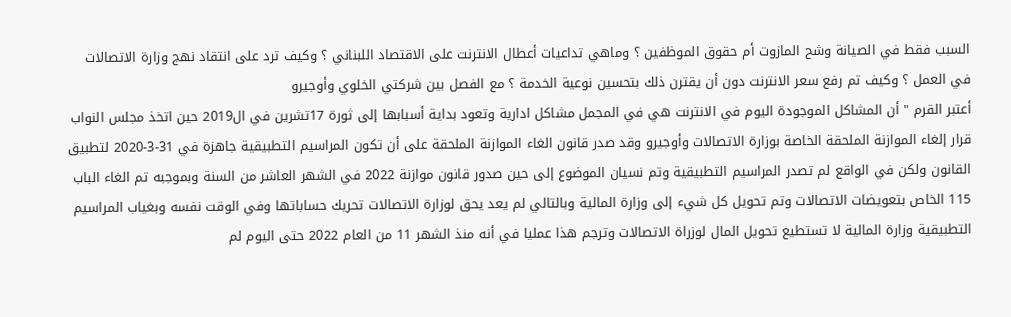السبب فقط في الصيانة وشح المازوت أم حقوق الموظفين ؟ وماهي تداعيات أعطال الانترنت على الاقتصاد اللبناني ؟ وكيف ترد على انتقاد نهج وزارة الاتصالات في العمل ؟ وكيف تم رفع سعر الانترنت دون أن يقترن ذلك بتحسين نوعية الخدمة ؟ مع الفصل بين شركتي الخلوي وأوجيرو
أعتبر القرم " أن المشاكل الموجودة اليوم في الانترنت هي في المجمل مشاكل ادارية وتعود بداية أسبابها إلى ثورة 17تشرين في ال2019 حين اتخذ مجلس النواب قرار إلغاء الموازنة الملحقة الخاصة بوزارة الاتصالات وأوجيرو وقد صدر قانون الغاء الموازنة الملحقة على أن تكون المراسيم التطبيقية جاهزة في 31-3-2020 لتطبيق القانون ولكن في الواقع لم تصدر المراسيم التطبيقية وتم نسيان الموضوع إلى حين صدور قانون موازنة 2022 في الشهر العاشر من السنة وبموجبه تم الغاء الباب 115 الخاص بتعويضات الاتصالات وتم تحويل كل شيء إلى وزارة المالية وبالتالي لم يعد يحق لوزارة الاتصالات تحريك حساباتها وفي الوقت نفسه وبغياب المراسيم التطبيقية وزارة المالية لا تستطيع تحويل المال لوزراة الاتصالات وترجم هذا عمليا في أنه منذ الشهر 11 من العام 2022 حتى اليوم لم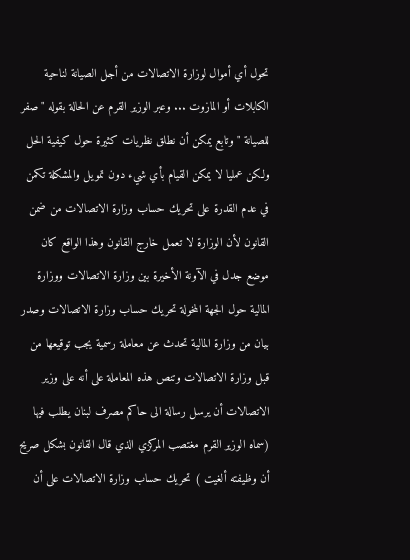تحول أي أموال لوزارة الاتصالات من أجل الصيانة لناحية الكابلات أو المازوت ... وعبر الوزير القرم عن الحالة بقوله "صفر للصيانة " وتابع يمكن أن نطلق نظريات كثيرة حول كيفية الحل ولكن عمليا لا يمكن القيام بأي شيء دون تمويل والمشكلة تكمن في عدم القدرة على تحريك حساب وزارة الاتصالات من ضمن القانون لأن الوزارة لا تعمل خارج القانون وهذا الواقع كان موضع جدل في الآونة الأخيرة بين وزارة الاتصالات ووزارة المالية حول الجهة المخولة تحريك حساب وزارة الاتصالات وصدر بيان من وزارة المالية تحدث عن معاملة رسمية يجب توقيعها من قبل وزارة الاتصالات وتنص هذه المعاملة على أنه على وزير الاتصالات أن يرسل رسالة الى حاكم مصرف لبنان يطلب فيها (سماه الوزير القرم مغتصب المركزي الذي قال القانون بشكل صريح أن وظيفته ألغيت ) تحريك حساب وزارة الاتصالات على أن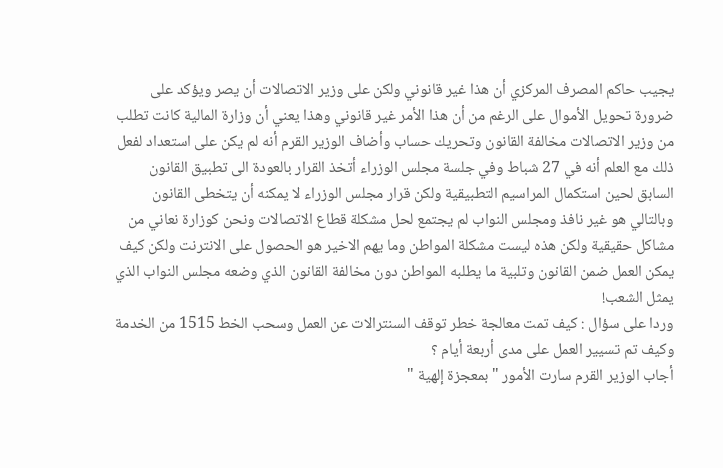يجيب حاكم المصرف المركزي أن هذا غير قانوني ولكن على وزير الاتصالات أن يصر ويؤكد على ضرورة تحويل الأموال على الرغم من أن هذا الأمر غير قانوني وهذا يعني أن وزارة المالية كانت تطلب من وزير الاتصالات مخالفة القانون وتحريك حساب وأضاف الوزير القرم أنه لم يكن على استعداد لفعل ذلك مع العلم أنه في 27 شباط وفي جلسة مجلس الوزراء أتخذ القرار بالعودة الى تطبيق القانون السابق لحين استكمال المراسيم التطبيقية ولكن قرار مجلس الوزراء لا يمكنه أن يتخطى القانون وبالتالي هو غير نافذ ومجلس النواب لم يجتمع لحل مشكلة قطاع الاتصالات ونحن كوزارة نعاني من مشاكل حقيقية ولكن هذه ليست مشكلة المواطن وما يهم الاخير هو الحصول على الانترنت ولكن كيف يمكن العمل ضمن القانون وتلبية ما يطلبه المواطن دون مخالفة القانون الذي وضعه مجلس النواب الذي يمثل الشعب!
وردا على سؤال : كيف تمت معالجة خطر توقف السنترالات عن العمل وسحب الخط 1515 من الخدمة وكيف تم تسيير العمل على مدى أربعة أيام ؟
أجاب الوزير القرم سارت الأمور "بمعجزة إلهية "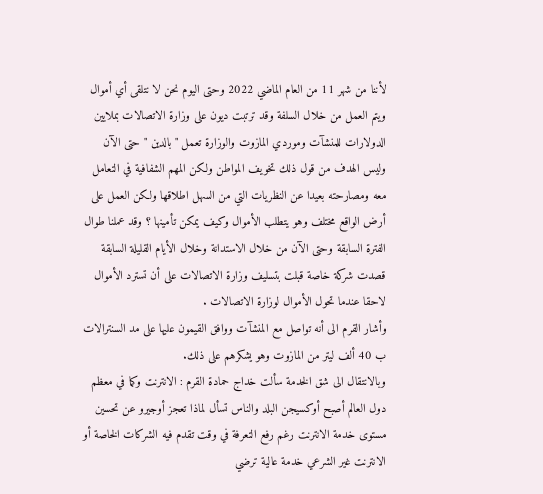لأننا من شهر 11 من العام الماضي 2022 وحتى اليوم نحن لا نتلقى أي أموال ويتم العمل من خلال السلفة وقد ترتبت ديون على وزارة الاتصالات بملايين الدولارات للمنشآت وموردي المازوت والوزارة تعمل "بالدين " حتى الآن وليس الهدف من قول ذلك تخويف المواطن ولكن المهم الشفافية في التعامل معه ومصارحته بعيدا عن النظريات التي من السهل اطلاقها ولكن العمل على أرض الواقع مختلف وهو يتطلب الأموال وكيف يمكن تأمينها ؟ وقد عملنا طوال الفترة السابقة وحتى الآن من خلال الاستدانة وخلال الأيام القليلة السابقة قصدت شركة خاصة قبلت بتسليف وزارة الاتصالات على أن تسترد الأموال لاحقا عندما تحول الأموال لوزارة الاتصالات .
وأشار القرم الى أنه تواصل مع المنشآت ووافق القيمون عليها على مد السنترالات ب 40 ألف ليتر من المازوت وهو يشكرهم على ذلك.
وبالانتقال الى شق الخدمة سألت خداج حمادة القرم : الانترنت وكما في معظم دول العالم أصبح أوكسيجن البلد والناس تسأل لماذا تعجز أوجيرو عن تحسين مستوى خدمة الانترنت رغم رفع التعرفة في وقت تقدم فيه الشركات الخاصة أو الانترنت غير الشرعي خدمة عالية ترضي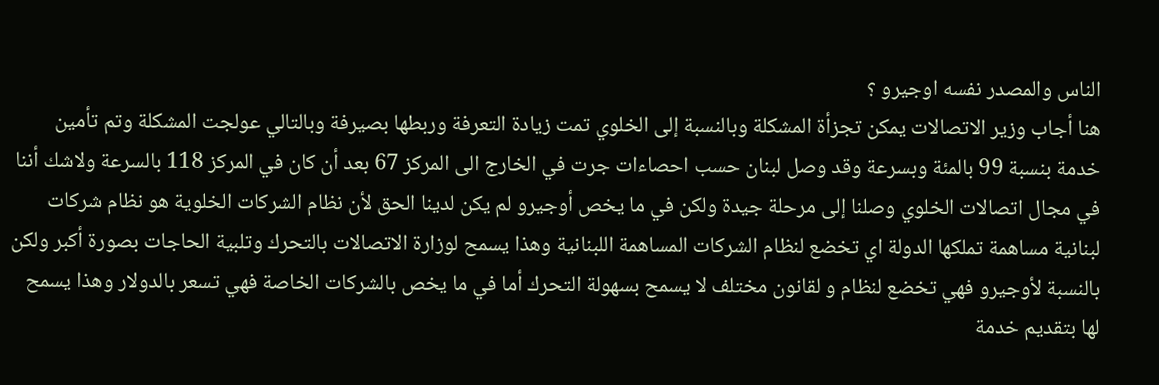الناس والمصدر نفسه اوجيرو ؟
هنا أجاب وزير الاتصالات يمكن تجزأة المشكلة وبالنسبة إلى الخلوي تمت زيادة التعرفة وربطها بصيرفة وبالتالي عولجت المشكلة وتم تأمين خدمة بنسبة 99 بالمئة وبسرعة وقد وصل لبنان حسب احصاءات جرت في الخارج الى المركز 67 بعد أن كان في المركز 118 بالسرعة ولاشك أننا في مجال اتصالات الخلوي وصلنا إلى مرحلة جيدة ولكن في ما يخص أوجيرو لم يكن لدينا الحق لأن نظام الشركات الخلوية هو نظام شركات لبنانية مساهمة تملكها الدولة اي تخضع لنظام الشركات المساهمة اللبنانية وهذا يسمح لوزارة الاتصالات بالتحرك وتلبية الحاجات بصورة أكبر ولكن بالنسبة لأوجيرو فهي تخضع لنظام و لقانون مختلف لا يسمح بسهولة التحرك أما في ما يخص بالشركات الخاصة فهي تسعر بالدولار وهذا يسمح لها بتقديم خدمة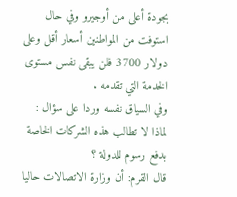بجودة أعلى من أوجيرو وفي حال استوفت من المواطنين أسعار أقل وعلى دولار 3700 فلن يبقى نفس مستوى الخدمة التي تقدمه .
وفي السياق نفسه وردا على سؤال : لماذا لا تطالب هذه الشركات الخاصة بدفع رسوم للدولة ؟
قال القرم: أن وزارة الاتصالات حاليا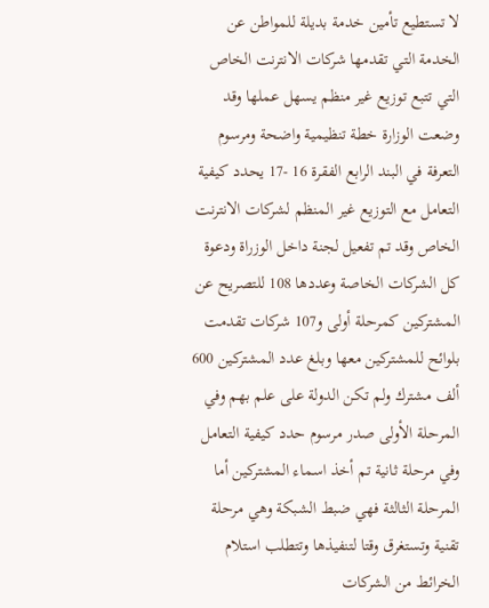لا تستطيع تأمين خدمة بديلة للمواطن عن الخدمة التي تقدمها شركات الانترنت الخاص التي تتبع توزيع غير منظم يسهل عملها وقد وضعت الوزارة خطة تنظيمية واضحة ومرسوم التعرفة في البند الرابع الفقرة 16 -17 يحدد كيفية التعامل مع التوزيع غير المنظم لشركات الانترنت الخاص وقد تم تفعيل لجنة داخل الوزراة ودعوة كل الشركات الخاصة وعددها 108 للتصريح عن المشتركين كمرحلة أولى و107 شركات تقدمت بلوائح للمشتركين معها وبلغ عدد المشتركين 600 ألف مشترك ولم تكن الدولة على علم بهم وفي المرحلة الأولى صدر مرسوم حدد كيفية التعامل وفي مرحلة ثانية تم أخذ اسماء المشتركين أما المرحلة الثالثة فهي ضبط الشبكة وهي مرحلة تقنية وتستغرق وقتا لتنفيذها وتتطلب استلام الخرائط من الشركات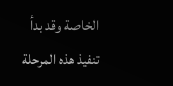الخاصة وقد بدأ تنفيذ هذه المرحلة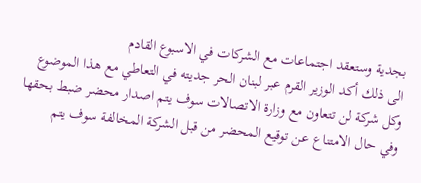بجدية وستعقد اجتماعات مع الشركات في الاسبوع القادم
الى ذلك أكد الوزير القرم عبر لبنان الحر جديته في التعاطي مع هذا الموضوع وكل شركة لن تتعاون مع وزارة الاتصالات سوف يتم اصدار محضر ضبط بحقها وفي حال الامتناع عن توقيع المحضر من قبل الشركة المخالفة سوف يتم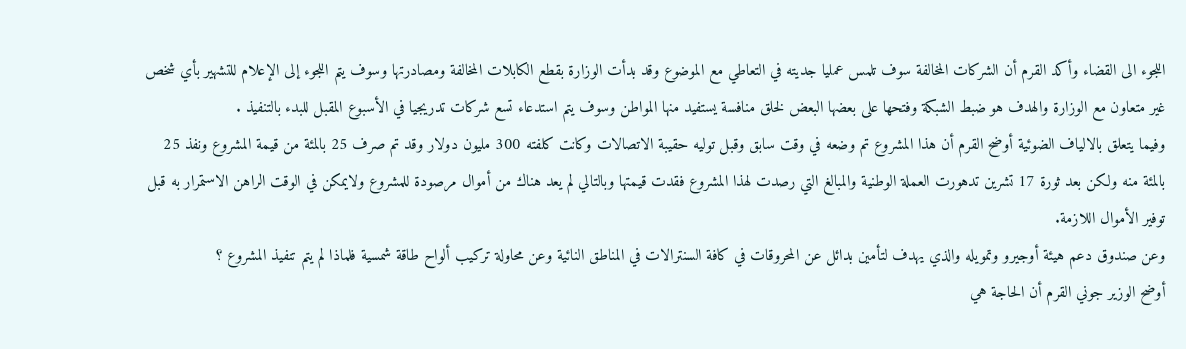اللجوء الى القضاء وأكد القرم أن الشركات المخالفة سوف تلمس عمليا جديته في التعاطي مع الموضوع وقد بدأت الوزارة بقطع الكابلات المخالفة ومصادرتها وسوف يتم اللجوء إلى الإعلام للتشهير بأي شخص غير متعاون مع الوزارة والهدف هو ضبط الشبكة وفتحها على بعضها البعض لخلق منافسة يستفيد منها المواطن وسوف يتم استدعاء تسع شركات تدريجيا في الأسبوع المقبل للبدء بالتنفيذ .
وفيما يتعلق بالالياف الضوئية أوضح القرم أن هذا المشروع تم وضعه في وقت سابق وقبل توليه حقيبة الاتصالات وكانت كلفته 300 مليون دولار وقد تم صرف 25 بالمئة من قيمة المشروع ونفذ 25 بالمئة منه ولكن بعد ثورة 17 تشرين تدهورت العملة الوطنية والمبالغ التي رصدت لهذا المشروع فقدت قيمتها وبالتالي لم يعد هناك من أموال مرصودة للمشروع ولايمكن في الوقت الراهن الاستمرار به قبل توفير الأموال اللازمة.
وعن صندوق دعم هيئة أوجيرو وتمويله والذي يهدف لتأمين بدائل عن المحروقات في كافة السنترالات في المناطق النائية وعن محاولة تركيب ألواح طاقة شمسية فلماذا لم يتم تنفيذ المشروع ؟
أوضح الوزير جوني القرم أن الحاجة هي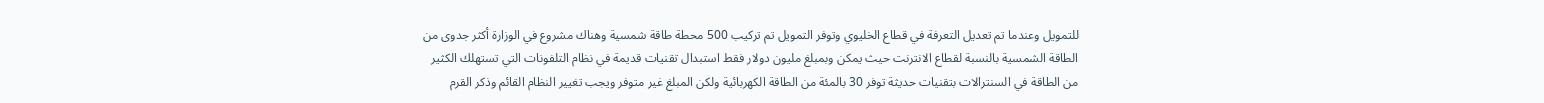للتمويل وعندما تم تعديل التعرفة في قطاع الخليوي وتوفر التمويل تم تركيب 500 محطة طاقة شمسية وهناك مشروع في الوزارة أكثر جدوى من الطاقة الشمسية بالنسبة لقطاع الانترنت حيث يمكن وبمبلغ مليون دولار فقط استبدال تقنيات قديمة في نظام التلفونات التي تستهلك الكثير من الطاقة في السنترالات بتقنيات حديثة توفر 30 بالمئة من الطاقة الكهربائية ولكن المبلغ غير متوفر ويجب تغيير النظام القائم وذكر القرم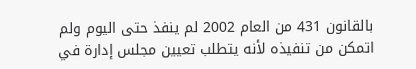بالقانون 431 من العام 2002 لم ينفذ حتى اليوم ولم اتمكن من تنفيذه لأنه يتطلب تعيين مجلس إدارة في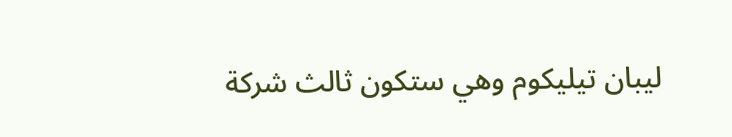ليبان تيليكوم وهي ستكون ثالث شركة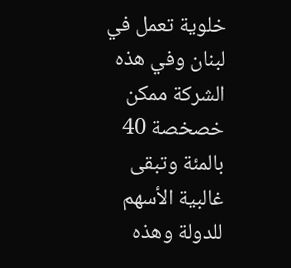خلوية تعمل في لبنان وفي هذه الشركة ممكن خصخصة 40 بالمئة وتبقى غالبية الأسهم للدولة وهذه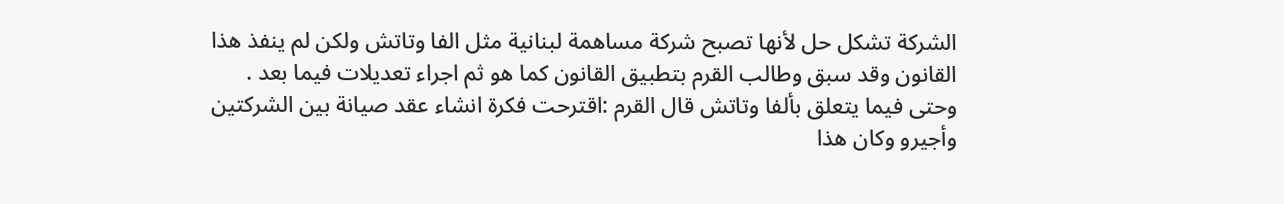الشركة تشكل حل لأنها تصبح شركة مساهمة لبنانية مثل الفا وتاتش ولكن لم ينفذ هذا القانون وقد سبق وطالب القرم بتطبيق القانون كما هو ثم اجراء تعديلات فيما بعد .
وحتى فيما يتعلق بألفا وتاتش قال القرم :اقترحت فكرة انشاء عقد صيانة بين الشركتين وأجيرو وكان هذا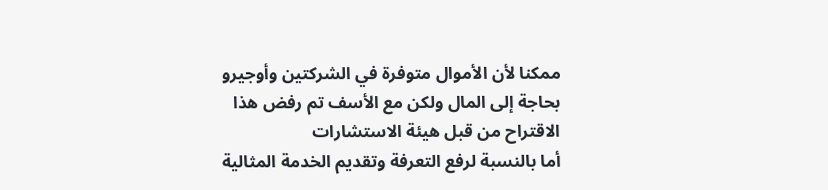ممكنا لأن الأموال متوفرة في الشركتين وأوجيرو بحاجة إلى المال ولكن مع الأسف تم رفض هذا الاقتراح من قبل هيئة الاستشارات
أما بالنسبة لرفع التعرفة وتقديم الخدمة المثالية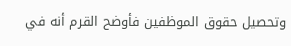وتحصيل حقوق الموظفين فأوضح القرم أنه في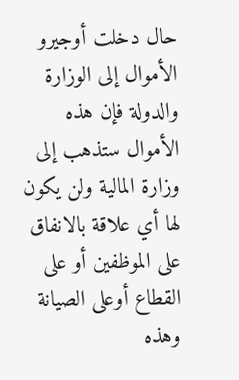حال دخلت أوجيرو الأموال إلى الوزارة والدولة فإن هذه الأموال ستذهب إلى وزارة المالية ولن يكون لها أي علاقة بالانفاق على الموظفين أو على القطاع أوعلى الصيانة وهذه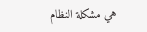هي مشكلة النظام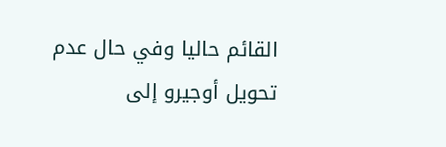القائم حاليا وفي حال عدم تحويل أوجيرو إلى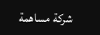شركة مساهمة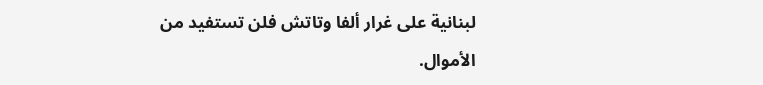لبنانية على غرار ألفا وتاتش فلن تستفيد من الأموال.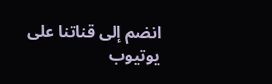انضم إلى قناتنا على يوتيوب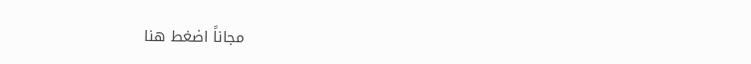مجاناً اضغط هنا